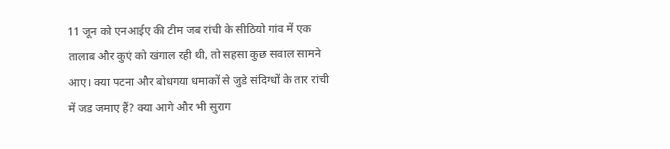11 जून को एनआईए की टीम जब रांची के सीठियो गांव में एक तालाब और कुएं को खंगाल रही थी, तो सहसा कुछ सवाल सामने आए। क्या पटना और बोधगया धमाकों से जुडे संदिग्धों के तार रांची में जड जमाए हैं? क्या आगे और भी सुराग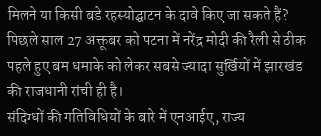मिलने या किसी बडे रहस्योद्घाटन के दावे किए जा सकते हैं?
पिछले साल 27 अक्तूबर को पटना में नरेंद्र मोदी की रैली से ठीक पहले हुए बम धमाके को लेकर सबसे ज्यादा सुर्खियों में झारखंड की राजधानी रांची ही है।
संदिग्धों की गतिविधियों के बारे में एनआईए, राज्य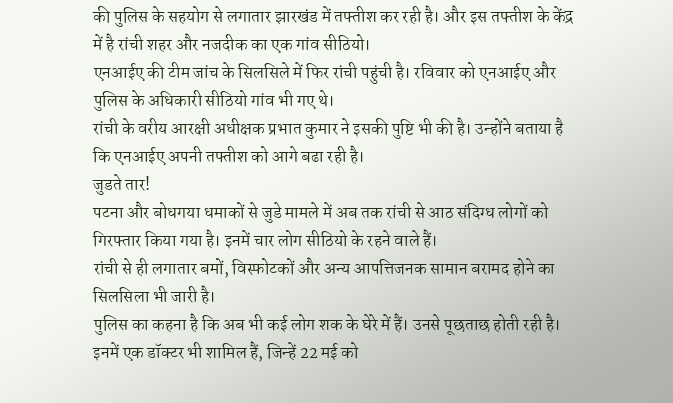की पुलिस के सहयोग से लगातार झारखंड में तफ्तीश कर रही है। और इस तफ्तीश के केंद्र में है रांची शहर और नजदीक का एक गांव सीठियो।
एनआईए की टीम जांच के सिलसिले में फिर रांची पहुंची है। रविवार को एनआईए और पुलिस के अधिकारी सीठियो गांव भी गए थे।
रांची के वरीय आरक्षी अधीक्षक प्रभात कुमार ने इसकी पुष्टि भी की है। उन्होंने बताया है कि एनआईए अपनी तफ्तीश को आगे बढा रही है।
जुडते तार!
पटना और बोधगया धमाकों से जुडे मामले में अब तक रांची से आठ संदिग्ध लोगों को गिरफ्तार किया गया है। इनमें चार लोग सीठियो के रहने वाले हैं।
रांची से ही लगातार बमों, विस्फोटकों और अन्य आपत्तिजनक सामान बरामद होने का सिलसिला भी जारी है।
पुलिस का कहना है कि अब भी कई लोग शक के घेरे में हैं। उनसे पूछताछ होती रही है। इनमें एक डॉक्टर भी शामिल हैं, जिन्हें 22 मई को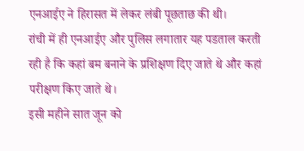एनआईए ने हिरासत में लेकर लंबी पूछताछ की थी।
रांची में ही एनआईए और पुलिस लगातार यह पडताल करती रही है कि कहां बम बनाने के प्रशिक्षण दिए जाते थे और कहां परीक्षण किए जाते थे।
इसी महीने सात जून को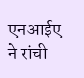एनआईए ने रांची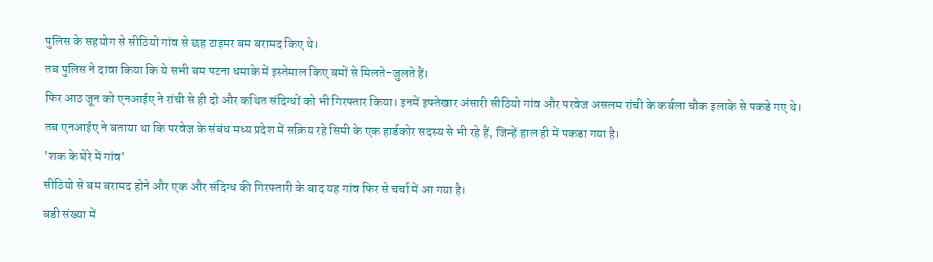पुलिस के सहयोग से सीठियो गांव से छह टाइमर बम बरामद किए थे।
तब पुलिस ने दावा किया कि ये सभी बम पटना धमाके में इस्तेमाल किए बमों से मिलते-जुलते हैं।
फिर आठ जून को एनआईए ने रांची से ही दो और कथित संदिग्धों को भी गिरफ्तार किया। इनमें इफ्तेखार अंसारी सीठियो गांव और परवेज असलम रांची के कर्बला चौक इलाके से पकडे गए थे।
तब एनआईए ने बताया था कि परवेज के संबंध मध्य प्रदेश में सक्रिय रहे सिमी के एक हार्डकोर सदस्य से भी रहे हैं, जिन्हें हाल ही में पकडा गया है।
'शक के घेरे में गांव'
सीठियो से बम बरामद होने और एक और संदिग्ध की गिरफ्तारी के बाद यह गांव फिर से चर्चा में आ गया है।
बडी संख्या में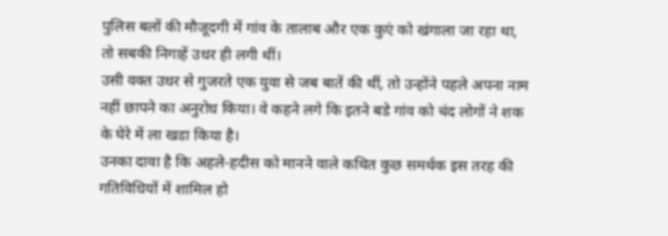पुलिस बलों की मौजूदगी में गांव के तालाब और एक कुएं को खंगाला जा रहा था, तो सबकी निगाहें उधर ही लगी थीं।
उसी वक्त उधर से गुजरते एक युवा से जब बातें की थीं, तो उन्होंने पहले अपना नाम नहीं छापने का अनुरोध किया। वे कहने लगे कि इतने बडे गांव को चंद लोगों ने शक के घेरे में ला खडा किया है।
उनका दावा है कि अहले-हदीस को मानने वाले कथित कुछ समर्थक इस तरह की गतिविधियों में शामिल हो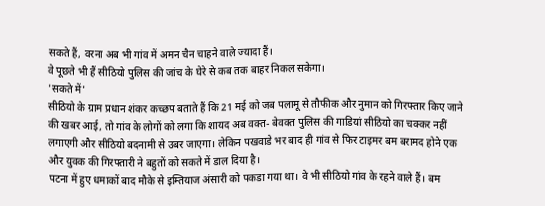सकते हैं, वरना अब भी गांव में अमन चैन चाहने वाले ज्यादा हैं।
वे पूछते भी हैं सीठियो पुलिस की जांच के घेरे से कब तक बाहर निकल सकेगा।
'सकते में'
सीठियो के ग्राम प्रधान शंकर कच्छप बताते हैं कि 21 मई को जब पलामू से तौफीक और नुमान को गिरफ्तार किए जाने की खबर आई, तो गांव के लोगों को लगा कि शायद अब वक्त- बेवक्त पुलिस की गाडियां सीठियो का चक्कर नहीं लगाएगी और सीठियो बदनामी से उबर जाएगा। लेकिन पखवाडे भर बाद ही गांव से फिर टाइमर बम बरामद होने एक और युवक की गिरफ्तारी ने बहुतों को सकते में डाल दिया है।
पटना में हुए धमाकों बाद मौके से इम्तियाज अंसारी को पकडा गया था। वे भी सीठियो गांव के रहने वाले हैं। बम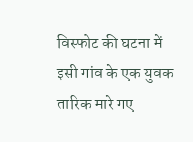विस्फोट की घटना में इसी गांव के एक युवक तारिक मारे गए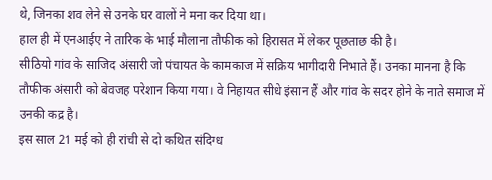थे, जिनका शव लेने से उनके घर वालों ने मना कर दिया था।
हाल ही में एनआईए ने तारिक के भाई मौलाना तौफीक को हिरासत में लेकर पूछताछ की है।
सीठियो गांव के साजिद अंसारी जो पंचायत के कामकाज में सक्रिय भागीदारी निभाते हैं। उनका मानना है कि तौफीक अंसारी को बेवजह परेशान किया गया। वे निहायत सीधे इंसान हैं और गांव के सदर होने के नाते समाज में उनकी कद्र है।
इस साल 21 मई को ही रांची से दो कथित संदिग्ध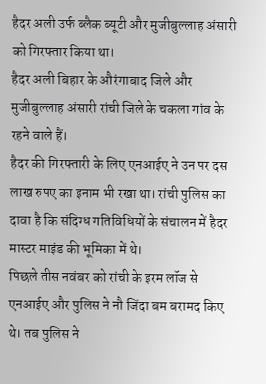हैदर अली उर्फ ब्लैक ब्यूटी और मुजीबुल्लाह अंसारी को गिरफ्तार किया था।
हैदर अली बिहार के औरंगाबाद जिले और मुजीबुल्लाह अंसारी रांची जिले के चकला गांव के रहने वाले हैं।
हैदर की गिरफ्तारी के लिए एनआईए ने उन पर दस लाख रुपए का इनाम भी रखा था। रांची पुलिस का दावा है कि संदिग्ध गतिविधियों के संचालन में हैदर मास्टर माइंड की भूमिका में थे।
पिछले तीस नवंबर को रांची के इरम लॉज से एनआईए और पुलिस ने नौ जिंदा बम बरामद किए थे। तब पुलिस ने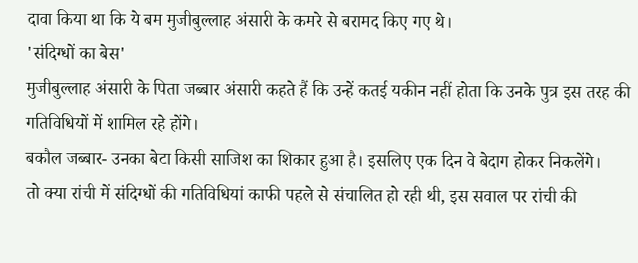दावा किया था कि ये बम मुजीबुल्लाह अंसारी के कमरे से बरामद किए गए थे।
'संदिग्धों का बेस'
मुजीबुल्लाह अंसारी के पिता जब्बार अंसारी कहते हैं कि उन्हें कतई यकीन नहीं होता कि उनके पुत्र इस तरह की गतिविधियों में शामिल रहे होंगे।
बकौल जब्बार- उनका बेटा किसी साजिश का शिकार हुआ है। इसलिए एक दिन वे बेदाग होकर निकलेंगे।
तो क्या रांची में संदिग्धों की गतिविधियां काफी पहले से संचालित हो रही थी, इस सवाल पर रांची की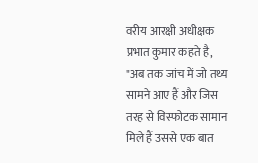वरीय आरक्षी अधीक्षक प्रभात कुमार कहते है, "अब तक जांच में जो तथ्य सामने आए हैं और जिस तरह से विस्फोटक सामान मिले हैं उससे एक बात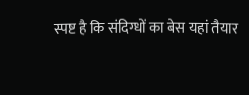स्पष्ट है कि संदिग्धों का बेस यहां तैयार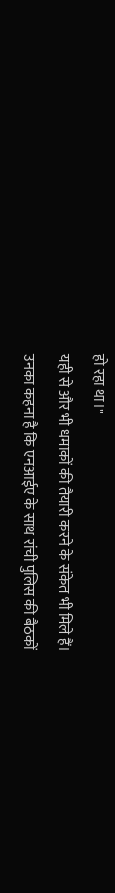हो रहा था।"
यही से और भी धमाकों की तैयारी करने के संकेत भी मिले हैं।
उनका कहना है कि एनआईए के साथ रांची पुलिस की बैठकों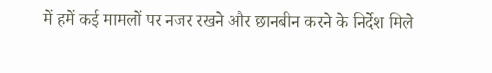में हमें कई मामलों पर नजर रखने और छानबीन करने के निर्देश मिले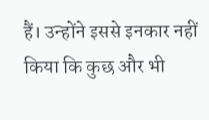हैं। उन्होंने इससे इनकार नहीं किया कि कुछ और भी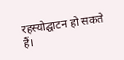रहस्योद्घाटन हो सकते हैं।